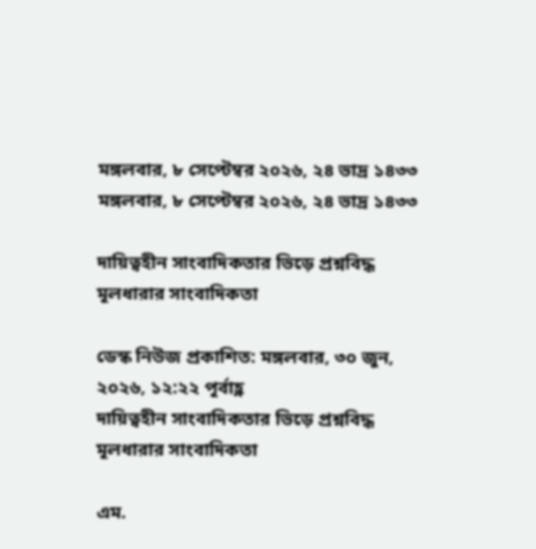মঙ্গলবার, ৮ সেপ্টেম্বর ২০২৬, ২৪ ভাদ্র ১৪৩৩
মঙ্গলবার, ৮ সেপ্টেম্বর ২০২৬, ২৪ ভাদ্র ১৪৩৩

দায়িত্বহীন সাংবাদিকতার ভিড়ে প্রশ্নবিদ্ধ মূলধারার সাংবাদিকতা

ডেস্ক নিউজ প্রকাশিত: মঙ্গলবার, ৩০ জুন, ২০২৬, ১২:২২ পূর্বাহ্ণ
দায়িত্বহীন সাংবাদিকতার ভিড়ে প্রশ্নবিদ্ধ মূলধারার সাংবাদিকতা

এম.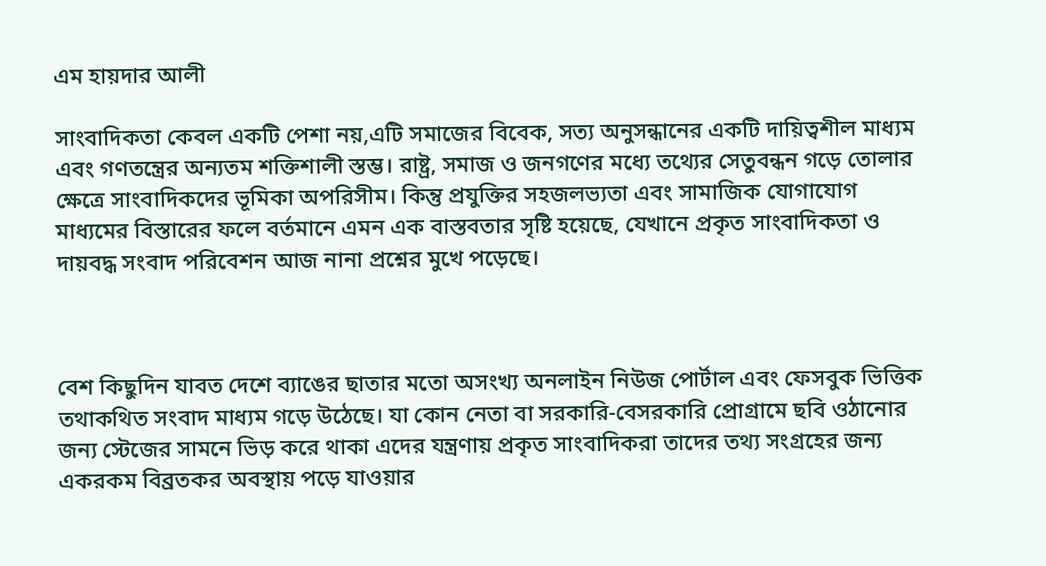এম হায়দার আলী

সাংবাদিকতা কেবল একটি পেশা নয়,এটি সমাজের বিবেক, সত্য অনুসন্ধানের একটি দায়িত্বশীল মাধ্যম এবং গণতন্ত্রের অন্যতম শক্তিশালী স্তম্ভ। রাষ্ট্র, সমাজ ও জনগণের মধ্যে তথ্যের সেতুবন্ধন গড়ে তোলার ক্ষেত্রে সাংবাদিকদের ভূমিকা অপরিসীম। কিন্তু প্রযুক্তির সহজলভ্যতা এবং সামাজিক যোগাযোগ মাধ্যমের বিস্তারের ফলে বর্তমানে এমন এক বাস্তবতার সৃষ্টি হয়েছে, যেখানে প্রকৃত সাংবাদিকতা ও দায়বদ্ধ সংবাদ পরিবেশন আজ নানা প্রশ্নের মুখে পড়েছে।



বেশ কিছুদিন যাবত দেশে ব্যাঙের ছাতার মতো অসংখ্য অনলাইন নিউজ পোর্টাল এবং ফেসবুক ভিত্তিক তথাকথিত সংবাদ মাধ্যম গড়ে উঠেছে। যা কোন নেতা বা সরকারি-বেসরকারি প্রোগ্রামে ছবি ওঠানোর জন্য স্টেজের সামনে ভিড় করে থাকা এদের যন্ত্রণায় প্রকৃত সাংবাদিকরা তাদের তথ্য সংগ্রহের জন্য একরকম বিব্রতকর অবস্থায় পড়ে যাওয়ার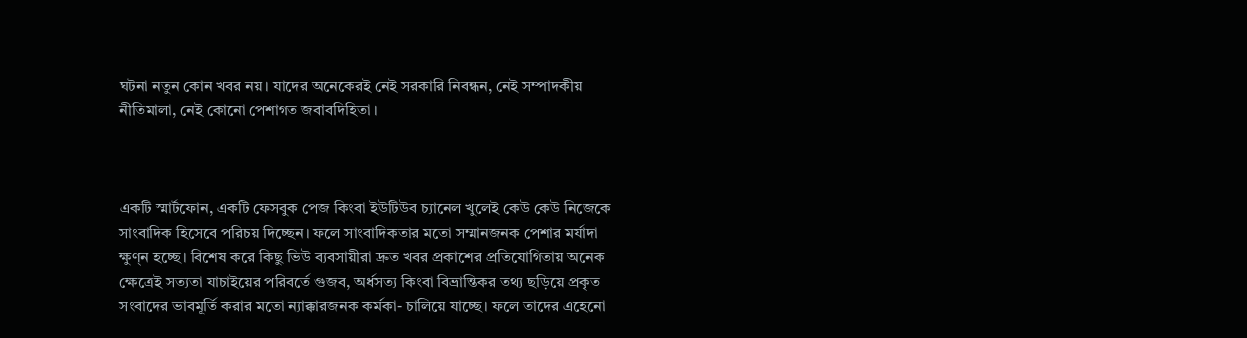ঘটনা নতুন কোন খবর নয়। যাদের অনেকেরই নেই সরকারি নিবন্ধন, নেই সম্পাদকীয় নীতিমালা, নেই কোনো পেশাগত জবাবদিহিতা ।



একটি স্মার্টফোন, একটি ফেসবুক পেজ কিংবা ইউটিউব চ্যানেল খুলেই কেউ কেউ নিজেকে সাংবাদিক হিসেবে পরিচয় দিচ্ছেন। ফলে সাংবাদিকতার মতো সম্মানজনক পেশার মর্যাদা ক্ষুণ্ন হচ্ছে। বিশেষ করে কিছু ভিউ ব্যবসায়ীরা দ্রুত খবর প্রকাশের প্রতিযোগিতায় অনেক ক্ষেত্রেই সত্যতা যাচাইয়ের পরিবর্তে গুজব, অর্ধসত্য কিংবা বিভ্রান্তিকর তথ্য ছড়িয়ে প্রকৃত সংবাদের ভাবমূর্তি করার মতো ন্যাক্কারজনক কর্মকা- চালিয়ে যাচ্ছে। ফলে তাদের এহেনো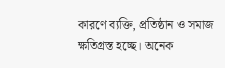কারণে ব্যক্তি, প্রতিষ্ঠান ও সমাজ ক্ষতিগ্রস্ত হচ্ছে। অনেক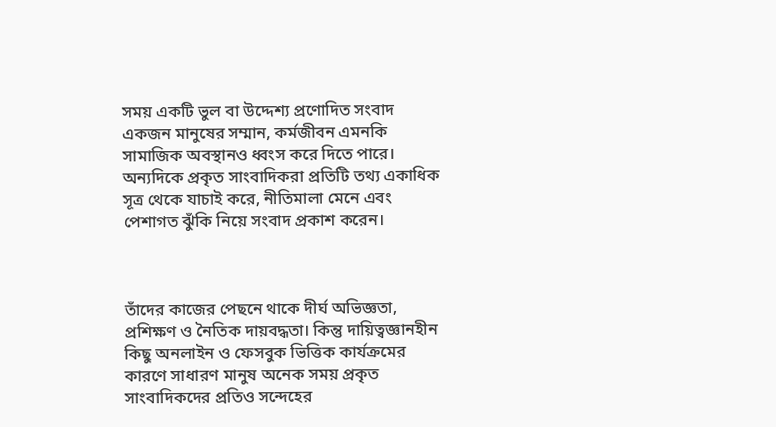সময় একটি ভুল বা উদ্দেশ্য প্রণোদিত সংবাদ একজন মানুষের সম্মান, কর্মজীবন এমনকি সামাজিক অবস্থানও ধ্বংস করে দিতে পারে। অন্যদিকে প্রকৃত সাংবাদিকরা প্রতিটি তথ্য একাধিক সূত্র থেকে যাচাই করে, নীতিমালা মেনে এবং পেশাগত ঝুঁকি নিয়ে সংবাদ প্রকাশ করেন।



তাঁদের কাজের পেছনে থাকে দীর্ঘ অভিজ্ঞতা, প্রশিক্ষণ ও নৈতিক দায়বদ্ধতা। কিন্তু দায়িত্বজ্ঞানহীন কিছু অনলাইন ও ফেসবুক ভিত্তিক কার্যক্রমের কারণে সাধারণ মানুষ অনেক সময় প্রকৃত সাংবাদিকদের প্রতিও সন্দেহের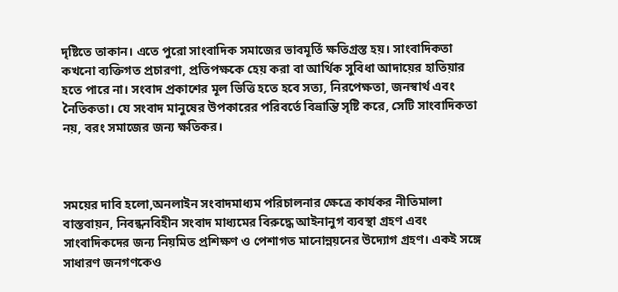দৃষ্টিতে তাকান। এতে পুরো সাংবাদিক সমাজের ভাবমূর্তি ক্ষতিগ্রস্ত হয়। সাংবাদিকতা কখনো ব্যক্তিগত প্রচারণা, প্রতিপক্ষকে হেয় করা বা আর্থিক সুবিধা আদায়ের হাতিয়ার হতে পারে না। সংবাদ প্রকাশের মূল ভিত্তি হতে হবে সত্য, নিরপেক্ষতা, জনস্বার্থ এবং নৈতিকতা। যে সংবাদ মানুষের উপকারের পরিবর্তে বিভ্রান্তি সৃষ্টি করে, সেটি সাংবাদিকতা নয়, বরং সমাজের জন্য ক্ষতিকর।



সময়ের দাবি হলো,অনলাইন সংবাদমাধ্যম পরিচালনার ক্ষেত্রে কার্যকর নীতিমালা বাস্তবায়ন, নিবন্ধনবিহীন সংবাদ মাধ্যমের বিরুদ্ধে আইনানুগ ব্যবস্থা গ্রহণ এবং সাংবাদিকদের জন্য নিয়মিত প্রশিক্ষণ ও পেশাগত মানোন্নয়নের উদ্যোগ গ্রহণ। একই সঙ্গে সাধারণ জনগণকেও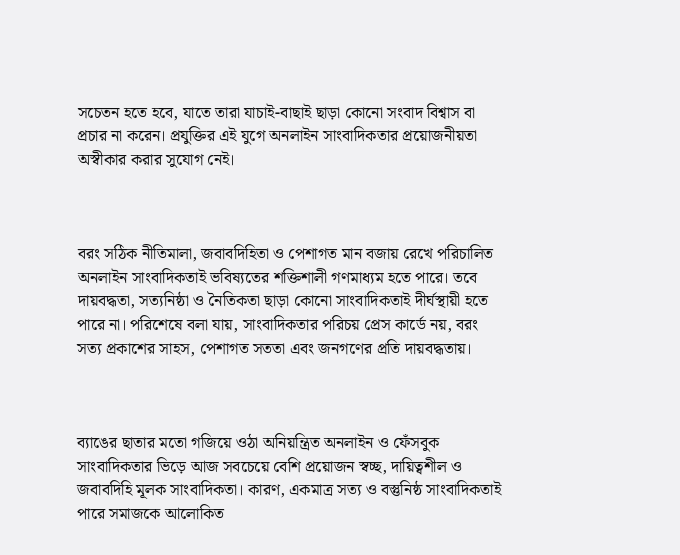সচেতন হতে হবে, যাতে তারা যাচাই-বাছাই ছাড়া কোনো সংবাদ বিশ্বাস বা প্রচার না করেন। প্রযুক্তির এই যুগে অনলাইন সাংবাদিকতার প্রয়োজনীয়তা অস্বীকার করার সুযোগ নেই।



বরং সঠিক নীতিমালা, জবাবদিহিতা ও পেশাগত মান বজায় রেখে পরিচালিত অনলাইন সাংবাদিকতাই ভবিষ্যতের শক্তিশালী গণমাধ্যম হতে পারে। তবে দায়বদ্ধতা, সত্যনিষ্ঠা ও নৈতিকতা ছাড়া কোনো সাংবাদিকতাই দীর্ঘস্থায়ী হতে পারে না। পরিশেষে বলা যায়, সাংবাদিকতার পরিচয় প্রেস কার্ডে নয়, বরং সত্য প্রকাশের সাহস, পেশাগত সততা এবং জনগণের প্রতি দায়বদ্ধতায়।



ব্যাঙের ছাতার মতো গজিয়ে ওঠা অনিয়ন্ত্রিত অনলাইন ও ফেঁসবুক সাংবাদিকতার ভিড়ে আজ সবচেয়ে বেশি প্রয়োজন স্বচ্ছ, দায়িত্বশীল ও জবাবদিহি মূলক সাংবাদিকতা। কারণ, একমাত্র সত্য ও বস্তুনিষ্ঠ সাংবাদিকতাই পারে সমাজকে আলোকিত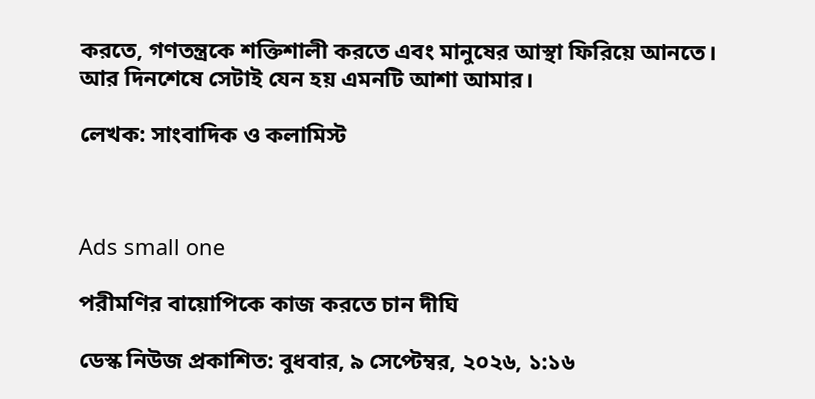করতে, গণতন্ত্রকে শক্তিশালী করতে এবং মানুষের আস্থা ফিরিয়ে আনতে। আর দিনশেষে সেটাই যেন হয় এমনটি আশা আমার।

লেখক: সাংবাদিক ও কলামিস্ট



Ads small one

পরীমণির বায়োপিকে কাজ করতে চান দীঘি

ডেস্ক নিউজ প্রকাশিত: বুধবার, ৯ সেপ্টেম্বর, ২০২৬, ১:১৬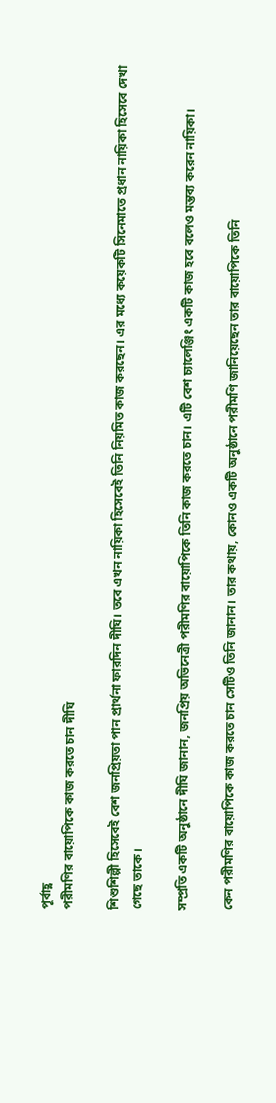পূর্বাহ্ণ
পরীমণির বায়োপিকে কাজ করতে চান দীঘি

শিশুশিল্পী হিসেবেই বেশ জনপ্রিয়তা পান প্রার্থনা ফারদিন দীঘি। তবে এখন নায়িকা হিসেবেই তিনি নিয়মিত কাজ করছেন। এর মধ্যে কয়েকটি সিনেমাতে প্রধান নায়িকা হিসেবে দেখা গেছে তাকে।

সম্প্রতি একটি অনুষ্ঠানে দীঘি জানান, জনপ্রিয় অভিনেত্রী পরীমণির বায়োপিকে তিনি কাজ করতে চান। এটি বেশ চ্যালেঞ্জিং একটি কাজ হবে বলেও মন্তব্য করেন নায়িকা।

কেন পরীমণির বায়োপিকে কাজ করতে চান সেটিও তিনি জানান। তার কথায়, কোনও একটি অনুষ্ঠানে পরীমণি জানিয়েছেন তার বায়োপিকে তিনি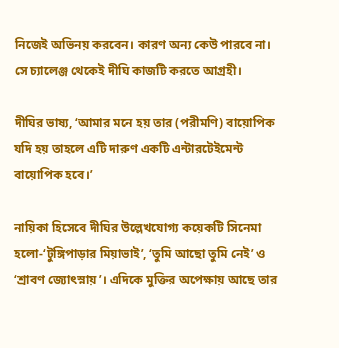নিজেই অভিনয় করবেন। কারণ অন্য কেউ পারবে না। সে চ্যালেঞ্জ থেকেই দীঘি কাজটি করতে আগ্রহী।

দীঘির ভাষ্য, ‘আমার মনে হয় তার (পরীমণি) বায়োপিক যদি হয় তাহলে এটি দারুণ একটি এন্টারটেইমেন্ট বায়োপিক হবে।’

নায়িকা হিসেবে দীঘির উল্লেখযোগ্য কয়েকটি সিনেমা হলো-‘টুঙ্গিপাড়ার মিয়াভাই’, ‘তুমি আছো তুমি নেই’ ও ‘শ্রাবণ জ্যোৎস্নায়’। এদিকে মুক্তির অপেক্ষায় আছে তার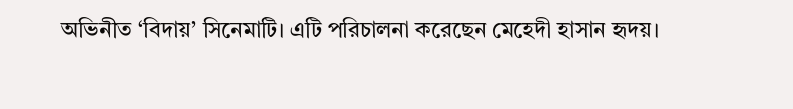অভিনীত ‘বিদায়’ সিনেমাটি। এটি পরিচালনা করেছেন মেহেদী হাসান হৃদয়।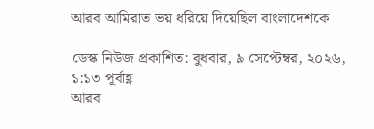আরব আমিরাত ভয় ধরিয়ে দিয়েছিল বাংলাদেশকে

ডেস্ক নিউজ প্রকাশিত: বুধবার, ৯ সেপ্টেম্বর, ২০২৬, ১:১৩ পূর্বাহ্ণ
আরব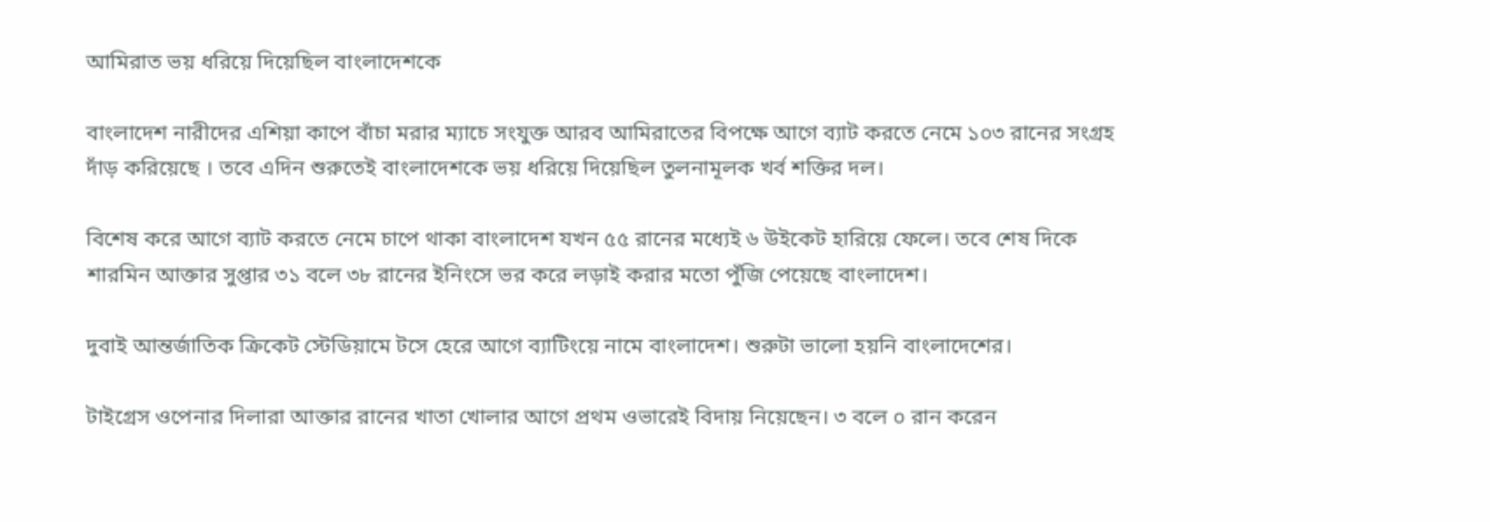আমিরাত ভয় ধরিয়ে দিয়েছিল বাংলাদেশকে

বাংলাদেশ নারীদের এশিয়া কাপে বাঁচা মরার ম্যাচে সংযুক্ত আরব আমিরাতের বিপক্ষে আগে ব্যাট করতে নেমে ১০৩ রানের সংগ্রহ দাঁড় করিয়েছে । তবে এদিন শুরুতেই বাংলাদেশকে ভয় ধরিয়ে দিয়েছিল তুলনামূলক খর্ব শক্তির দল।

বিশেষ করে আগে ব্যাট করতে নেমে চাপে থাকা বাংলাদেশ যখন ৫৫ রানের মধ্যেই ৬ উইকেট হারিয়ে ফেলে। তবে শেষ দিকে শারমিন আক্তার সুপ্তার ৩১ বলে ৩৮ রানের ইনিংসে ভর করে লড়াই করার মতো পুঁজি পেয়েছে বাংলাদেশ।

দুবাই আন্তর্জাতিক ক্রিকেট স্টেডিয়ামে টসে হেরে আগে ব্যাটিংয়ে নামে বাংলাদেশ। শুরুটা ভালো হয়নি বাংলাদেশের।

টাইগ্রেস ওপেনার দিলারা আক্তার রানের খাতা খোলার আগে প্রথম ওভারেই বিদায় নিয়েছেন। ৩ বলে ০ রান করেন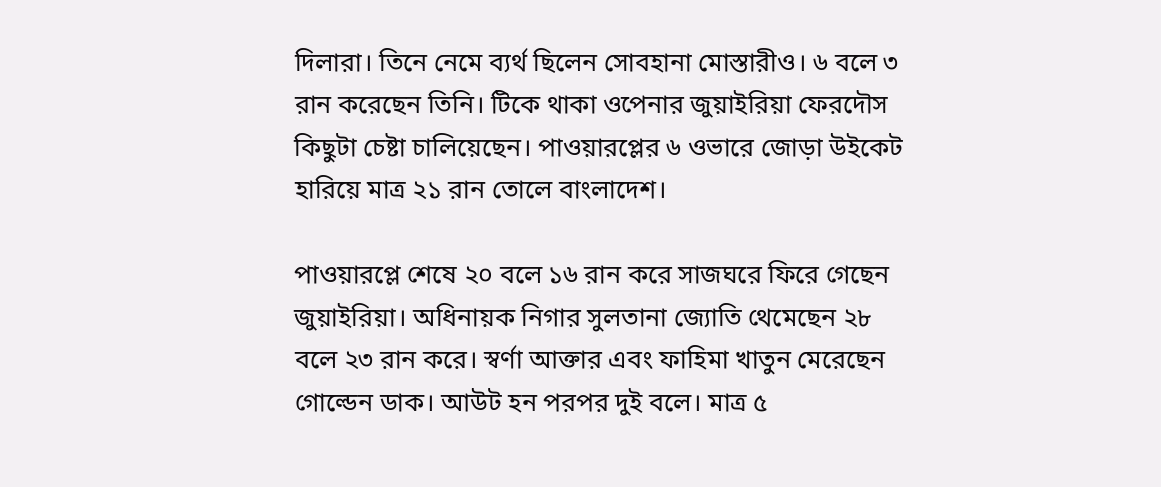দিলারা। তিনে নেমে ব্যর্থ ছিলেন সোবহানা মোস্তারীও। ৬ বলে ৩ রান করেছেন তিনি। টিকে থাকা ওপেনার জুয়াইরিয়া ফেরদৌস কিছুটা চেষ্টা চালিয়েছেন। পাওয়ারপ্লের ৬ ওভারে জোড়া উইকেট হারিয়ে মাত্র ২১ রান তোলে বাংলাদেশ।

পাওয়ারপ্লে শেষে ২০ বলে ১৬ রান করে সাজঘরে ফিরে গেছেন জুয়াইরিয়া। অধিনায়ক নিগার সুলতানা জ্যোতি থেমেছেন ২৮ বলে ২৩ রান করে। স্বর্ণা আক্তার এবং ফাহিমা খাতুন মেরেছেন গোল্ডেন ডাক। আউট হন পরপর দুই বলে। মাত্র ৫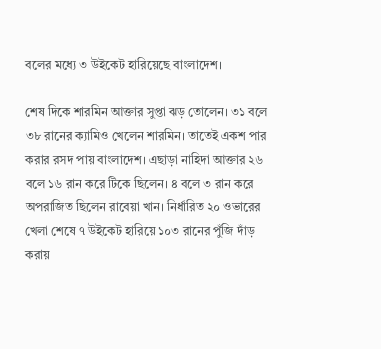বলের মধ্যে ৩ উইকেট হারিয়েছে বাংলাদেশ।

শেষ দিকে শারমিন আক্তার সুপ্তা ঝড় তোলেন। ৩১ বলে ৩৮ রানের ক্যামিও খেলেন শারমিন। তাতেই একশ পার করার রসদ পায় বাংলাদেশ। এছাড়া নাহিদা আক্তার ২৬ বলে ১৬ রান করে টিকে ছিলেন। ৪ বলে ৩ রান করে অপরাজিত ছিলেন রাবেয়া খান। নির্ধারিত ২০ ওভারের খেলা শেষে ৭ উইকেট হারিয়ে ১০৩ রানের পুঁজি দাঁড় করায়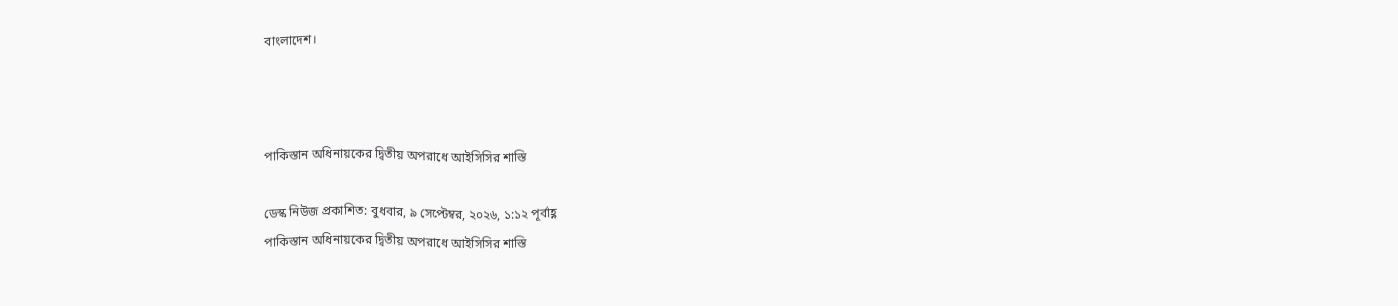বাংলাদেশ।



পাকিস্তান অধিনায়কের দ্বিতীয় অপরাধে আইসিসির শাস্তি

ডেস্ক নিউজ প্রকাশিত: বুধবার, ৯ সেপ্টেম্বর, ২০২৬, ১:১২ পূর্বাহ্ণ
পাকিস্তান অধিনায়কের দ্বিতীয় অপরাধে আইসিসির শাস্তি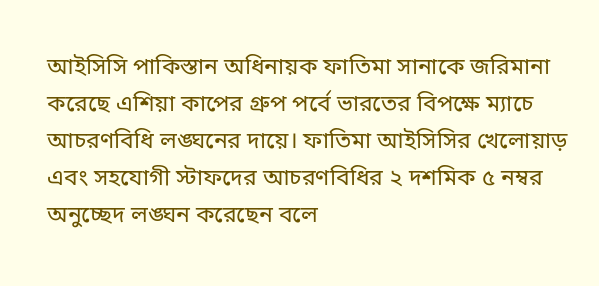আইসিসি পাকিস্তান অধিনায়ক ফাতিমা সানাকে জরিমানা করেছে এশিয়া কাপের গ্রুপ পর্বে ভারতের বিপক্ষে ম্যাচে আচরণবিধি লঙ্ঘনের দায়ে। ফাতিমা আইসিসির খেলোয়াড় এবং সহযোগী স্টাফদের আচরণবিধির ২ দশমিক ৫ নম্বর অনুচ্ছেদ লঙ্ঘন করেছেন বলে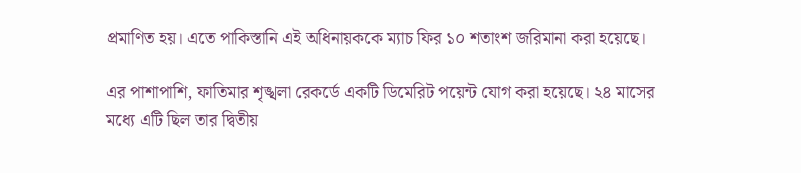প্রমাণিত হয়। এতে পাকিস্তানি এই অধিনায়ককে ম্যাচ ফির ১০ শতাংশ জরিমানা করা হয়েছে।

এর পাশাপাশি, ফাতিমার শৃঙ্খলা রেকর্ডে একটি ডিমেরিট পয়েন্ট যোগ করা হয়েছে। ২৪ মাসের মধ্যে এটি ছিল তার দ্বিতীয়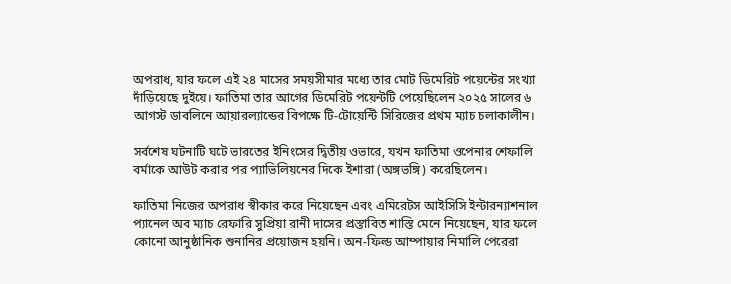অপরাধ, যার ফলে এই ২৪ মাসের সময়সীমার মধ্যে তার মোট ডিমেরিট পয়েন্টের সংখ্যা দাঁড়িয়েছে দুইয়ে। ফাতিমা তার আগের ডিমেরিট পয়েন্টটি পেয়েছিলেন ২০২৫ সালের ৬ আগস্ট ডাবলিনে আয়ারল্যান্ডের বিপক্ষে টি-টোয়েন্টি সিরিজের প্রথম ম্যাচ চলাকালীন।

সর্বশেষ ঘটনাটি ঘটে ভারতের ইনিংসের দ্বিতীয় ওভারে, যখন ফাতিমা ওপেনার শেফালি বর্মাকে আউট করার পর প্যাভিলিয়নের দিকে ইশারা (অঙ্গভঙ্গি) করেছিলেন।

ফাতিমা নিজের অপরাধ স্বীকার করে নিয়েছেন এবং এমিরেটস আইসিসি ইন্টারন্যাশনাল প্যানেল অব ম্যাচ রেফারি সুপ্রিয়া রানী দাসের প্রস্তাবিত শাস্তি মেনে নিয়েছেন, যার ফলে কোনো আনুষ্ঠানিক শুনানির প্রয়োজন হয়নি। অন-ফিল্ড আম্পায়ার নিমালি পেরেরা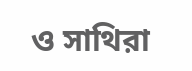ও সাথিরা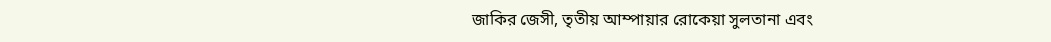জাকির জেসী, তৃতীয় আম্পায়ার রোকেয়া সুলতানা এবং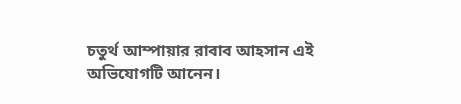চতুর্থ আম্পায়ার রাবাব আহসান এই অভিযোগটি আনেন।